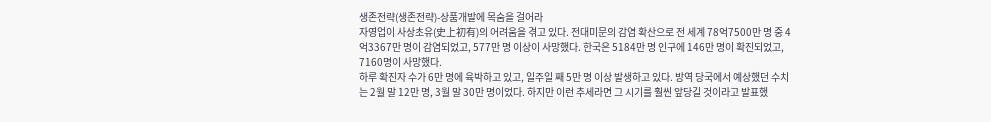생존전략(생존전략)-상품개발에 목숨을 걸어라
자영업이 사상초유(史上初有)의 어려움을 겪고 있다. 전대미문의 감염 확산으로 전 세계 78억7500만 명 중 4억3367만 명이 감염되었고, 577만 명 이상이 사망했다. 한국은 5184만 명 인구에 146만 명이 확진되었고, 7160명이 사망했다.
하루 확진자 수가 6만 명에 육박하고 있고, 일주일 째 5만 명 이상 발생하고 있다. 방역 당국에서 예상했던 수치는 2월 말 12만 명, 3월 말 30만 명이었다. 하지만 이런 추세라면 그 시기를 훨씬 앞당길 것이라고 발표했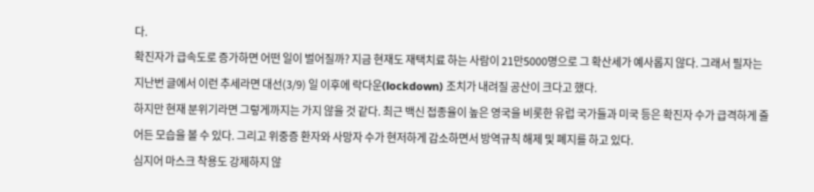다.
확진자가 급속도로 증가하면 어떤 일이 벌어질까? 지금 현재도 재택치료 하는 사람이 21만5000명으로 그 확산세가 예사롭지 않다. 그래서 필자는 지난번 글에서 이런 추세라면 대선(3/9) 일 이후에 락다운(lockdown) 조치가 내려질 공산이 크다고 했다.
하지만 현재 분위기라면 그렇게까지는 가지 않을 것 같다. 최근 백신 접종율이 높은 영국을 비롯한 유럽 국가들과 미국 등은 확진자 수가 급격하게 줄어든 모습을 볼 수 있다. 그리고 위중증 환자와 사망자 수가 현저하게 감소하면서 방역규칙 해제 및 폐지를 하고 있다.
심지어 마스크 착용도 강제하지 않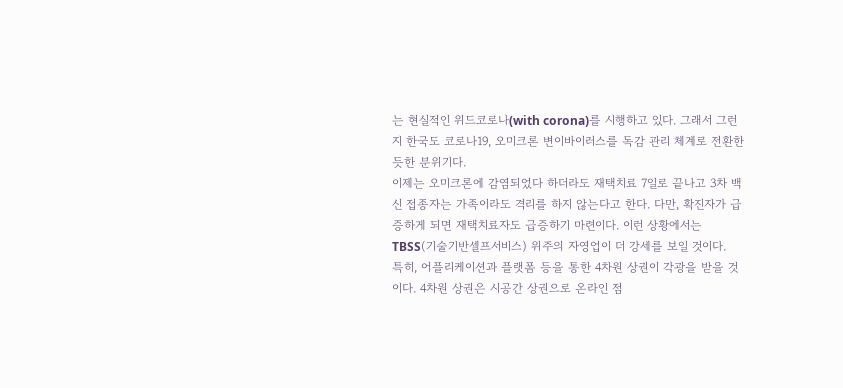는 현실적인 위드코로나(with corona)를 시행하고 있다. 그래서 그런지 한국도 코로나19, 오미크론 변이바이러스를 독감 관리 체계로 전환한 듯한 분위기다.
이제는 오미크론에 감염되었다 하더라도 재택치료 7일로 끝나고 3차 백신 접종자는 가족이라도 격리를 하지 않는다고 한다. 다만, 확진자가 급증하게 되면 재택치료자도 급증하기 마련이다. 이런 상황에서는 TBSS(기술기반셀프서비스) 위주의 자영업이 더 강세를 보일 것이다.
특히, 어플리케이션과 플랫폼 등을 통한 4차원 상권이 각광을 받을 것이다. 4차원 상권은 시공간 상권으로 온라인 점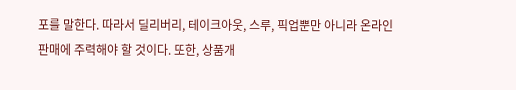포를 말한다. 따라서 딜리버리, 테이크아웃, 스루, 픽업뿐만 아니라 온라인 판매에 주력해야 할 것이다. 또한, 상품개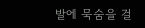발에 묵숨을 걸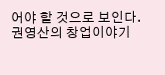어야 할 것으로 보인다.
권영산의 창업이야기